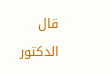قال الدكتور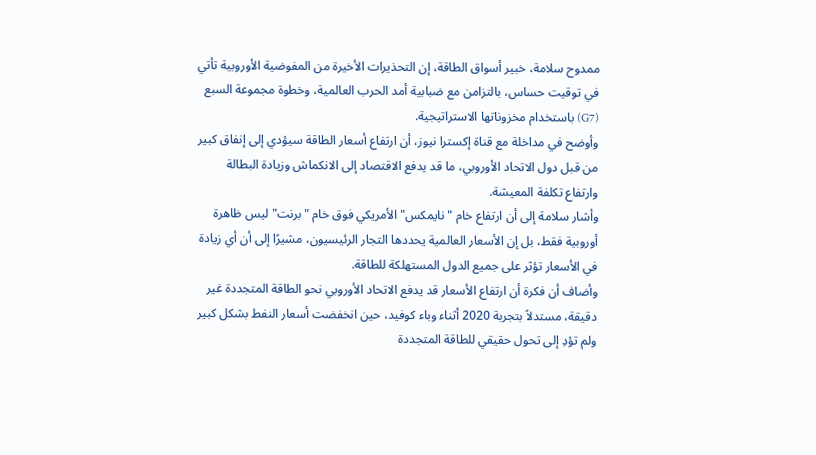ممدوح سلامة، خبير أسواق الطاقة، إن التحذيرات الأخيرة من المفوضية الأوروبية تأتي في توقيت حساس، بالتزامن مع ضبابية أمد الحرب العالمية، وخطوة مجموعة السبع (G7) باستخدام مخزوناتها الاستراتيجية.
وأوضح في مداخلة مع قناة إكسترا نيوز، أن ارتفاع أسعار الطاقة سيؤدي إلى إنفاق كبير من قبل دول الاتحاد الأوروبي، ما قد يدفع الاقتصاد إلى الانكماش وزيادة البطالة وارتفاع تكلفة المعيشة.
وأشار سلامة إلى أن ارتفاع خام "نايمكس" الأمريكي فوق خام "برنت" ليس ظاهرة أوروبية فقط، بل إن الأسعار العالمية يحددها التجار الرئيسيون، مشيرًا إلى أن أي زيادة في الأسعار تؤثر على جميع الدول المستهلكة للطاقة.
وأضاف أن فكرة أن ارتفاع الأسعار قد يدفع الاتحاد الأوروبي نحو الطاقة المتجددة غير دقيقة، مستدلاً بتجربة 2020 أثناء وباء كوفيد، حين انخفضت أسعار النفط بشكل كبير ولم تؤدِ إلى تحول حقيقي للطاقة المتجددة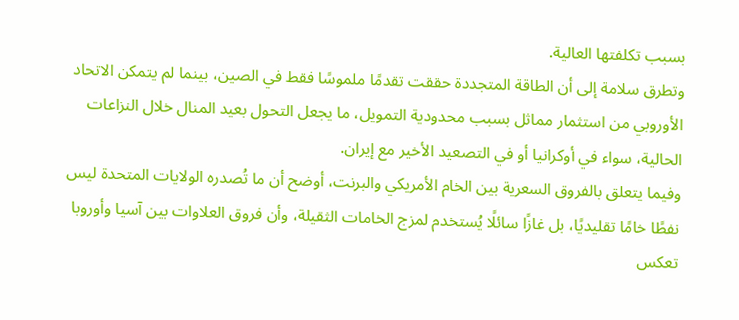بسبب تكلفتها العالية.
وتطرق سلامة إلى أن الطاقة المتجددة حققت تقدمًا ملموسًا فقط في الصين، بينما لم يتمكن الاتحاد الأوروبي من استثمار مماثل بسبب محدودية التمويل، ما يجعل التحول بعيد المنال خلال النزاعات الحالية، سواء في أوكرانيا أو في التصعيد الأخير مع إيران.
وفيما يتعلق بالفروق السعرية بين الخام الأمريكي والبرنت، أوضح أن ما تُصدره الولايات المتحدة ليس نفطًا خامًا تقليديًا، بل غازًا سائلًا يُستخدم لمزج الخامات الثقيلة، وأن فروق العلاوات بين آسيا وأوروبا تعكس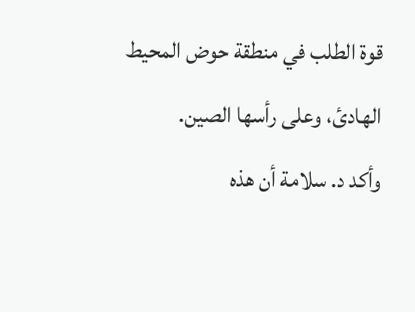قوة الطلب في منطقة حوض المحيط الهادئ، وعلى رأسها الصين.
وأكد د. سلامة أن هذه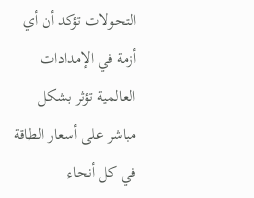التحولات تؤكد أن أي أزمة في الإمدادات العالمية تؤثر بشكل مباشر على أسعار الطاقة في كل أنحاء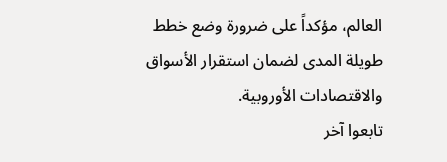العالم، مؤكداً على ضرورة وضع خطط طويلة المدى لضمان استقرار الأسواق والاقتصادات الأوروبية.
تابعوا آخر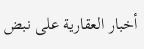أخبار العقارية على نبض